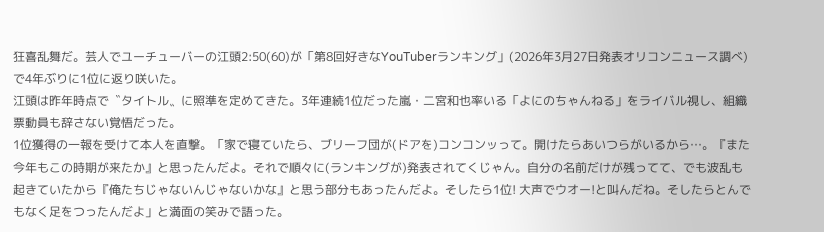狂喜乱舞だ。芸人でユーチューバーの江頭2:50(60)が「第8回好きなYouTuberランキング」(2026年3月27日発表オリコンニュース調べ)で4年ぶりに1位に返り咲いた。
江頭は昨年時点で〝タイトル〟に照準を定めてきた。3年連続1位だった嵐・二宮和也率いる「よにのちゃんねる」をライバル視し、組織票動員も辞さない覚悟だった。
1位獲得の一報を受けて本人を直撃。「家で寝ていたら、ブリーフ団が(ドアを)コンコンッって。開けたらあいつらがいるから…。『また今年もこの時期が来たか』と思ったんだよ。それで順々に(ランキングが)発表されてくじゃん。自分の名前だけが残ってて、でも波乱も起きていたから『俺たちじゃないんじゃないかな』と思う部分もあったんだよ。そしたら1位! 大声でウオー!と叫んだね。そしたらとんでもなく足をつったんだよ」と満面の笑みで語った。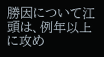勝因について江頭は、例年以上に攻め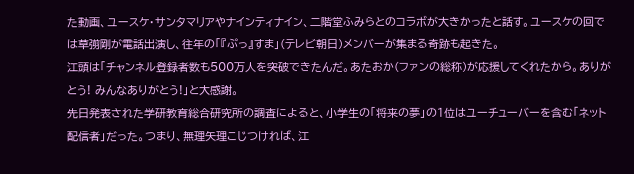た動画、ユースケ・サンタマリアやナインティナイン、二階堂ふみらとのコラボが大きかったと話す。ユースケの回では草彅剛が電話出演し、往年の「『ぷっ』すま」(テレビ朝日)メンバーが集まる奇跡も起きた。
江頭は「チャンネル登録者数も500万人を突破できたんだ。あたおか(ファンの総称)が応援してくれたから。ありがとう! みんなありがとう!」と大感謝。
先日発表された学研教育総合研究所の調査によると、小学生の「将来の夢」の1位はユーチューバーを含む「ネット配信者」だった。つまり、無理矢理こじつければ、江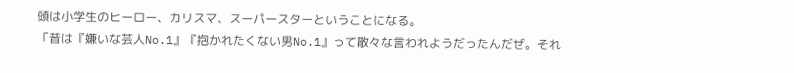頭は小学生のヒーロー、カリスマ、スーパースターということになる。
「昔は『嫌いな芸人No.1』『抱かれたくない男No.1』って散々な言われようだったんだぜ。それ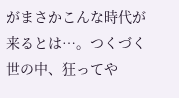がまさかこんな時代が来るとは…。つくづく世の中、狂ってや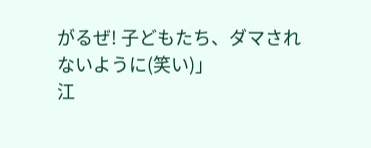がるぜ! 子どもたち、ダマされないように(笑い)」
江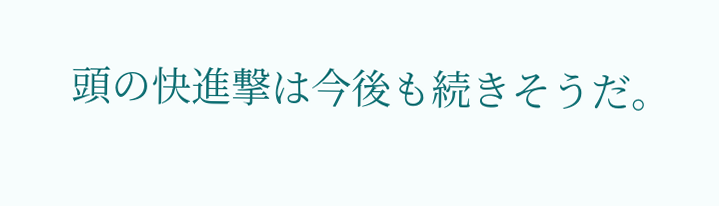頭の快進撃は今後も続きそうだ。